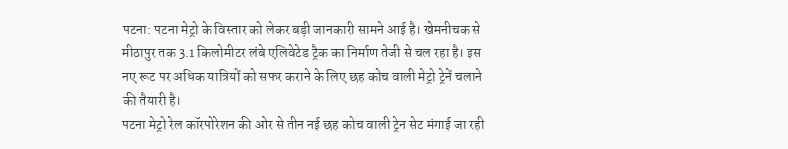पटना: पटना मेट्रो के विस्तार को लेकर बड़ी जानकारी सामने आई है। खेमनीचक से मीठापुर तक 3.1 किलोमीटर लंबे एलिवेटेड ट्रैक का निर्माण तेजी से चल रहा है। इस नए रूट पर अधिक यात्रियों को सफर कराने के लिए छह कोच वाली मेट्रो ट्रेनें चलाने की तैयारी है।
पटना मेट्रो रेल कॉरपोरेशन की ओर से तीन नई छह कोच वाली ट्रेन सेट मंगाई जा रही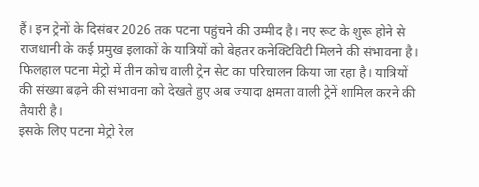हैं। इन ट्रेनों के दिसंबर 2026 तक पटना पहुंचने की उम्मीद है। नए रूट के शुरू होने से राजधानी के कई प्रमुख इलाकों के यात्रियों को बेहतर कनेक्टिविटी मिलने की संभावना है।
फिलहाल पटना मेट्रो में तीन कोच वाली ट्रेन सेट का परिचालन किया जा रहा है। यात्रियों की संख्या बढ़ने की संभावना को देखते हुए अब ज्यादा क्षमता वाली ट्रेनें शामिल करने की तैयारी है।
इसके लिए पटना मेट्रो रेल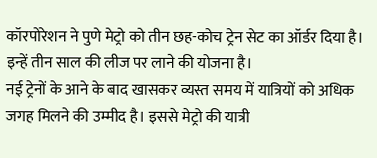कॉरपोरेशन ने पुणे मेट्रो को तीन छह-कोच ट्रेन सेट का ऑर्डर दिया है। इन्हें तीन साल की लीज पर लाने की योजना है।
नई ट्रेनों के आने के बाद खासकर व्यस्त समय में यात्रियों को अधिक जगह मिलने की उम्मीद है। इससे मेट्रो की यात्री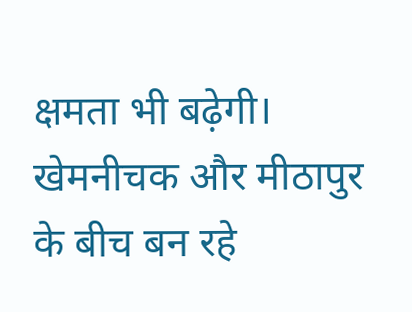क्षमता भी बढ़ेगी।
खेमनीचक और मीठापुर के बीच बन रहे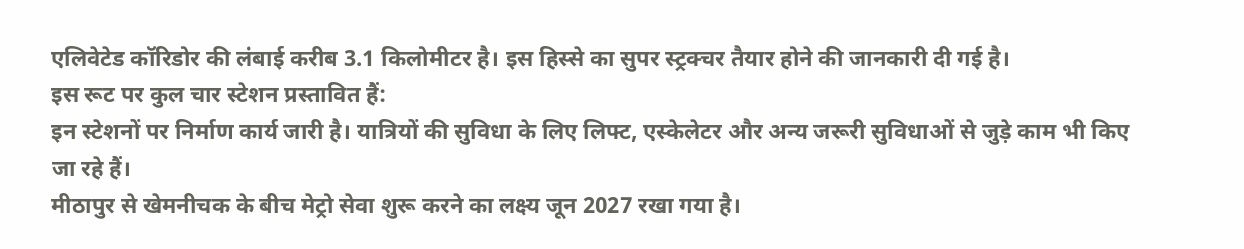एलिवेटेड कॉरिडोर की लंबाई करीब 3.1 किलोमीटर है। इस हिस्से का सुपर स्ट्रक्चर तैयार होने की जानकारी दी गई है।
इस रूट पर कुल चार स्टेशन प्रस्तावित हैं:
इन स्टेशनों पर निर्माण कार्य जारी है। यात्रियों की सुविधा के लिए लिफ्ट, एस्केलेटर और अन्य जरूरी सुविधाओं से जुड़े काम भी किए जा रहे हैं।
मीठापुर से खेमनीचक के बीच मेट्रो सेवा शुरू करने का लक्ष्य जून 2027 रखा गया है।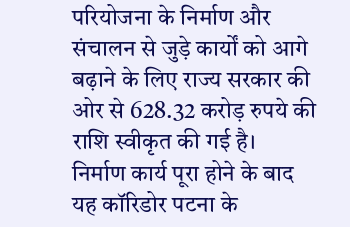परियोजना के निर्माण और संचालन से जुड़े कार्यों को आगे बढ़ाने के लिए राज्य सरकार की ओर से 628.32 करोड़ रुपये की राशि स्वीकृत की गई है।
निर्माण कार्य पूरा होने के बाद यह कॉरिडोर पटना के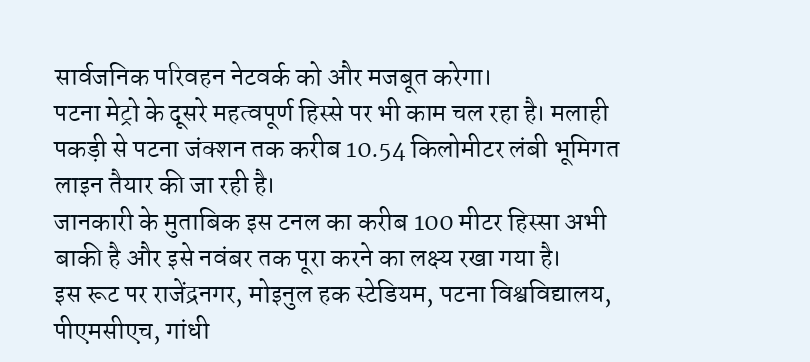सार्वजनिक परिवहन नेटवर्क को और मजबूत करेगा।
पटना मेट्रो के दूसरे महत्वपूर्ण हिस्से पर भी काम चल रहा है। मलाही पकड़ी से पटना जंक्शन तक करीब 10.54 किलोमीटर लंबी भूमिगत लाइन तैयार की जा रही है।
जानकारी के मुताबिक इस टनल का करीब 100 मीटर हिस्सा अभी बाकी है और इसे नवंबर तक पूरा करने का लक्ष्य रखा गया है।
इस रूट पर राजेंद्रनगर, मोइनुल हक स्टेडियम, पटना विश्वविद्यालय, पीएमसीएच, गांधी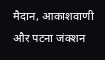मैदान, आकाशवाणी और पटना जंक्शन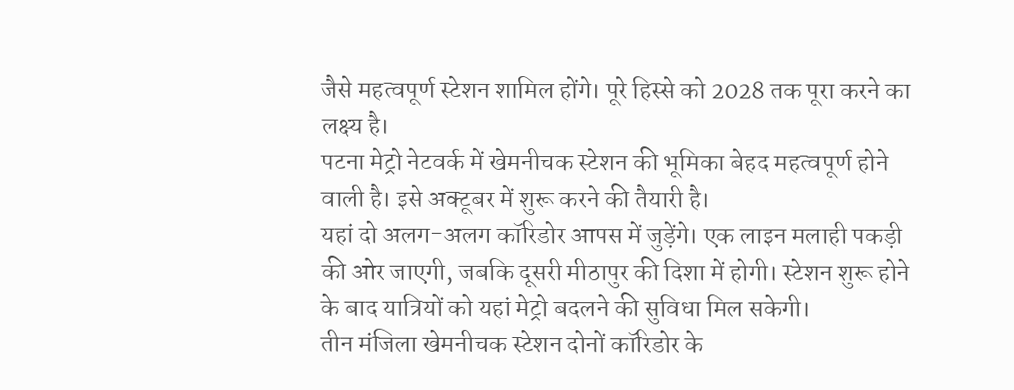जैसे महत्वपूर्ण स्टेशन शामिल होंगे। पूरे हिस्से को 2028 तक पूरा करने का लक्ष्य है।
पटना मेट्रो नेटवर्क में खेमनीचक स्टेशन की भूमिका बेहद महत्वपूर्ण होने वाली है। इसे अक्टूबर में शुरू करने की तैयारी है।
यहां दो अलग-अलग कॉरिडोर आपस में जुड़ेंगे। एक लाइन मलाही पकड़ी की ओर जाएगी, जबकि दूसरी मीठापुर की दिशा में होगी। स्टेशन शुरू होने के बाद यात्रियों को यहां मेट्रो बदलने की सुविधा मिल सकेगी।
तीन मंजिला खेमनीचक स्टेशन दोनों कॉरिडोर के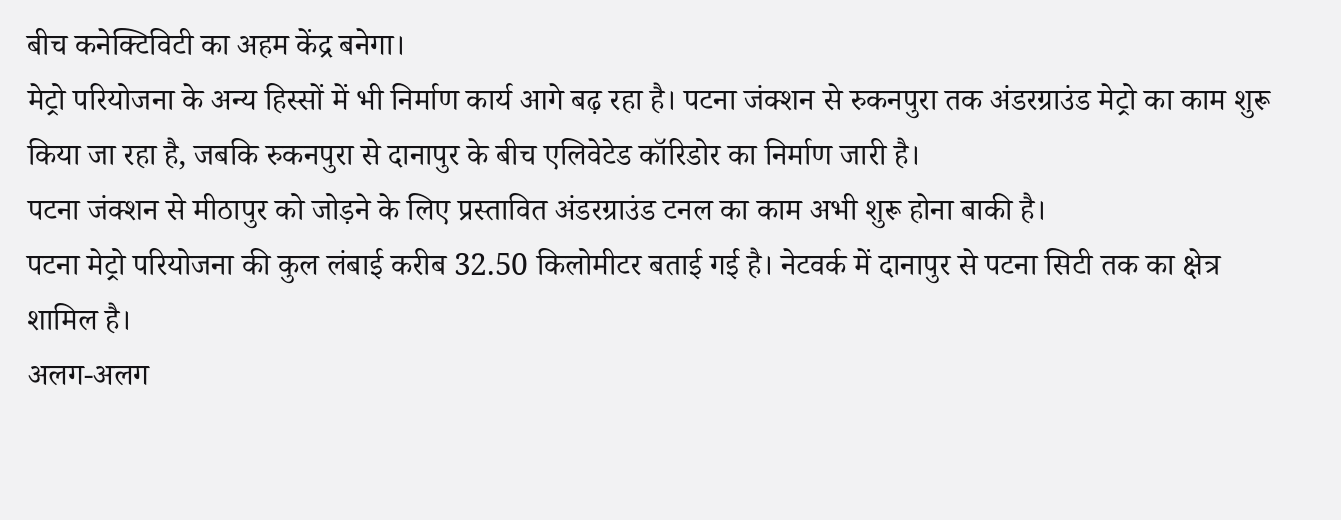बीच कनेक्टिविटी का अहम केंद्र बनेगा।
मेट्रो परियोजना के अन्य हिस्सों में भी निर्माण कार्य आगे बढ़ रहा है। पटना जंक्शन से रुकनपुरा तक अंडरग्राउंड मेट्रो का काम शुरू किया जा रहा है, जबकि रुकनपुरा से दानापुर के बीच एलिवेटेड कॉरिडोर का निर्माण जारी है।
पटना जंक्शन से मीठापुर को जोड़ने के लिए प्रस्तावित अंडरग्राउंड टनल का काम अभी शुरू होना बाकी है।
पटना मेट्रो परियोजना की कुल लंबाई करीब 32.50 किलोमीटर बताई गई है। नेटवर्क में दानापुर से पटना सिटी तक का क्षेत्र शामिल है।
अलग-अलग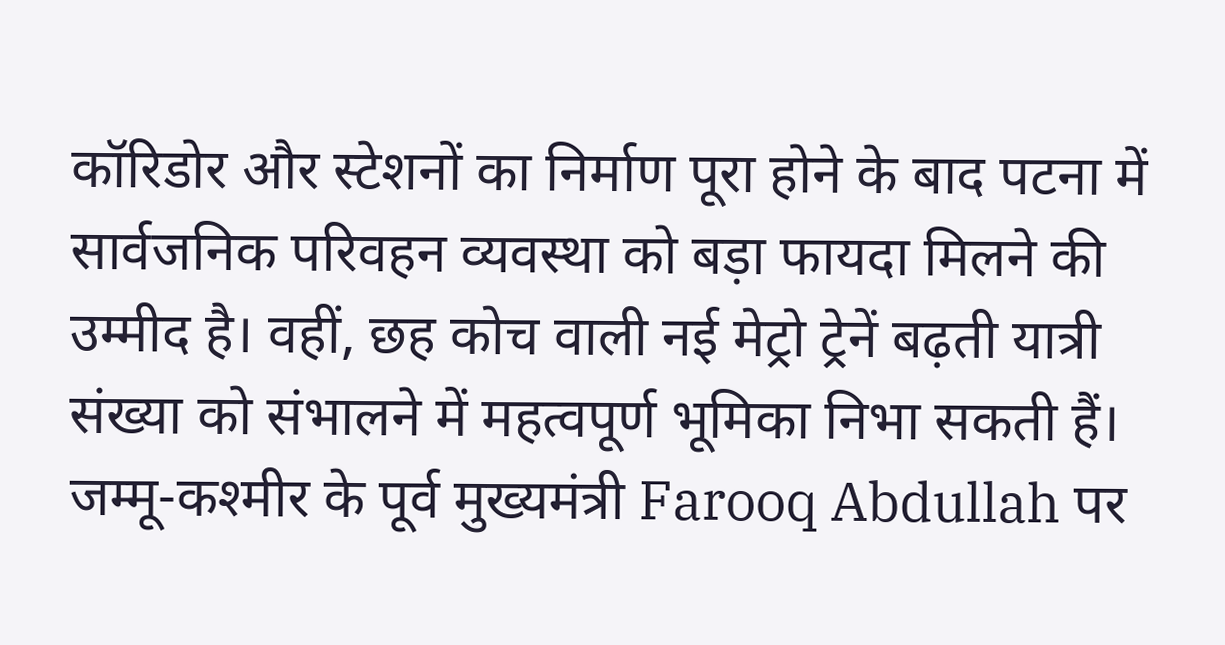कॉरिडोर और स्टेशनों का निर्माण पूरा होने के बाद पटना में सार्वजनिक परिवहन व्यवस्था को बड़ा फायदा मिलने की उम्मीद है। वहीं, छह कोच वाली नई मेट्रो ट्रेनें बढ़ती यात्री संख्या को संभालने में महत्वपूर्ण भूमिका निभा सकती हैं।
जम्मू-कश्मीर के पूर्व मुख्यमंत्री Farooq Abdullah पर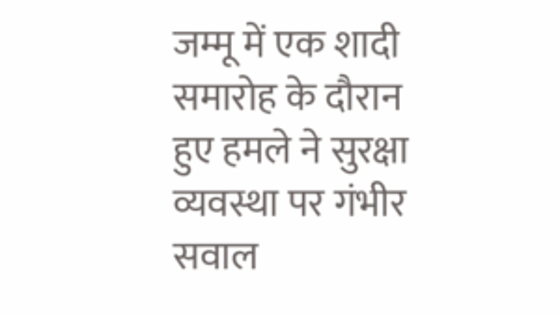जम्मू में एक शादी समारोह के दौरान हुए हमले ने सुरक्षा व्यवस्था पर गंभीर सवाल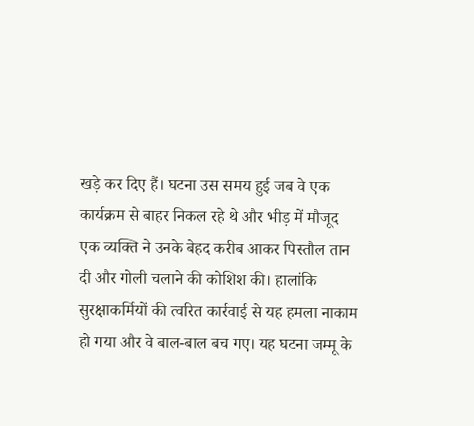खड़े कर दिए हैं। घटना उस समय हुई जब वे एक कार्यक्रम से बाहर निकल रहे थे और भीड़ में मौजूद एक व्यक्ति ने उनके बेहद करीब आकर पिस्तौल तान दी और गोली चलाने की कोशिश की। हालांकि सुरक्षाकर्मियों की त्वरित कार्रवाई से यह हमला नाकाम हो गया और वे बाल-बाल बच गए। यह घटना जम्मू के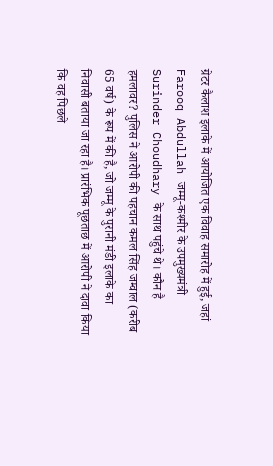ग्रेटर कैलाश इलाके में आयोजित एक विवाह समारोह में हुई, जहां Farooq Abdullah जम्मू-कश्मीर के उपमुख्यमंत्री Surinder Choudhary के साथ पहुंचे थे। कौन है हमलावर? पुलिस ने आरोपी की पहचान कमल सिंह जम्वाल (करीब 65 वर्ष) के रूप में की है, जो जम्मू के पुरानी मंडी इलाके का निवासी बताया जा रहा है। प्रारंभिक पूछताछ में आरोपी ने दावा किया कि वह पिछले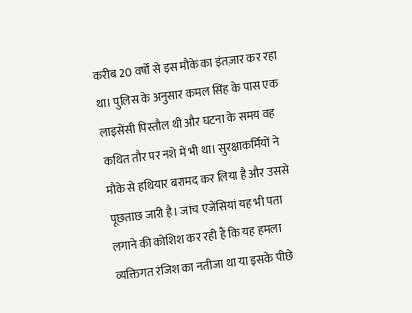करीब 20 वर्षों से इस मौके का इंतज़ार कर रहा था। पुलिस के अनुसार कमल सिंह के पास एक लाइसेंसी पिस्तौल थी और घटना के समय वह कथित तौर पर नशे में भी था। सुरक्षाकर्मियों ने मौके से हथियार बरामद कर लिया है और उससे पूछताछ जारी है। जांच एजेंसियां यह भी पता लगाने की कोशिश कर रही हैं कि यह हमला व्यक्तिगत रंजिश का नतीजा था या इसके पीछे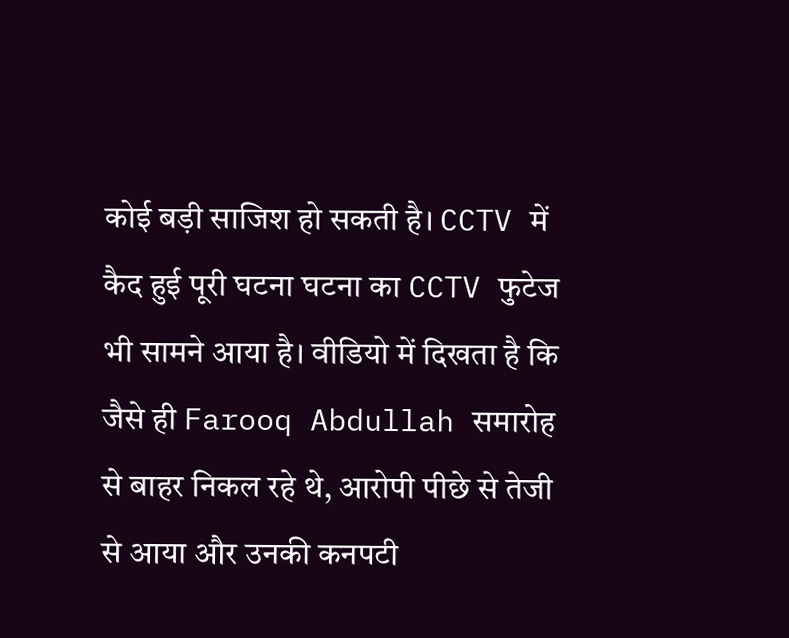कोई बड़ी साजिश हो सकती है। CCTV में कैद हुई पूरी घटना घटना का CCTV फुटेज भी सामने आया है। वीडियो में दिखता है कि जैसे ही Farooq Abdullah समारोह से बाहर निकल रहे थे, आरोपी पीछे से तेजी से आया और उनकी कनपटी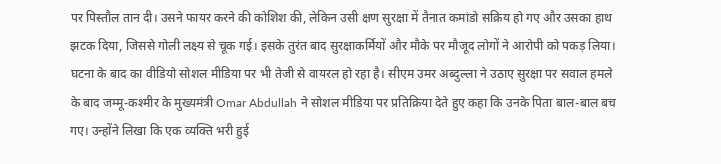पर पिस्तौल तान दी। उसने फायर करने की कोशिश की, लेकिन उसी क्षण सुरक्षा में तैनात कमांडो सक्रिय हो गए और उसका हाथ झटक दिया, जिससे गोली लक्ष्य से चूक गई। इसके तुरंत बाद सुरक्षाकर्मियों और मौके पर मौजूद लोगों ने आरोपी को पकड़ लिया। घटना के बाद का वीडियो सोशल मीडिया पर भी तेजी से वायरल हो रहा है। सीएम उमर अब्दुल्ला ने उठाए सुरक्षा पर सवाल हमले के बाद जम्मू-कश्मीर के मुख्यमंत्री Omar Abdullah ने सोशल मीडिया पर प्रतिक्रिया देते हुए कहा कि उनके पिता बाल-बाल बच गए। उन्होंने लिखा कि एक व्यक्ति भरी हुई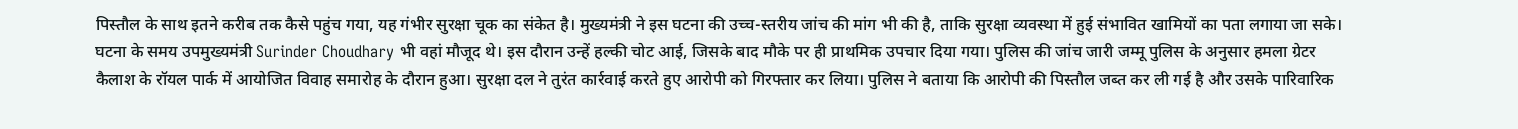पिस्तौल के साथ इतने करीब तक कैसे पहुंच गया, यह गंभीर सुरक्षा चूक का संकेत है। मुख्यमंत्री ने इस घटना की उच्च-स्तरीय जांच की मांग भी की है, ताकि सुरक्षा व्यवस्था में हुई संभावित खामियों का पता लगाया जा सके। घटना के समय उपमुख्यमंत्री Surinder Choudhary भी वहां मौजूद थे। इस दौरान उन्हें हल्की चोट आई, जिसके बाद मौके पर ही प्राथमिक उपचार दिया गया। पुलिस की जांच जारी जम्मू पुलिस के अनुसार हमला ग्रेटर कैलाश के रॉयल पार्क में आयोजित विवाह समारोह के दौरान हुआ। सुरक्षा दल ने तुरंत कार्रवाई करते हुए आरोपी को गिरफ्तार कर लिया। पुलिस ने बताया कि आरोपी की पिस्तौल जब्त कर ली गई है और उसके पारिवारिक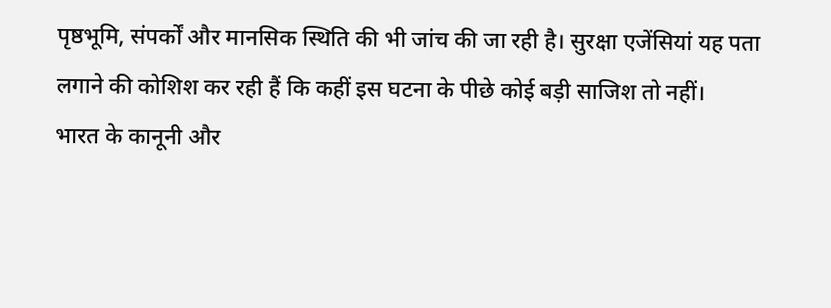पृष्ठभूमि, संपर्कों और मानसिक स्थिति की भी जांच की जा रही है। सुरक्षा एजेंसियां यह पता लगाने की कोशिश कर रही हैं कि कहीं इस घटना के पीछे कोई बड़ी साजिश तो नहीं।
भारत के कानूनी और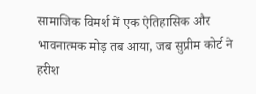सामाजिक विमर्श में एक ऐतिहासिक और भावनात्मक मोड़ तब आया, जब सुप्रीम कोर्ट ने हरीश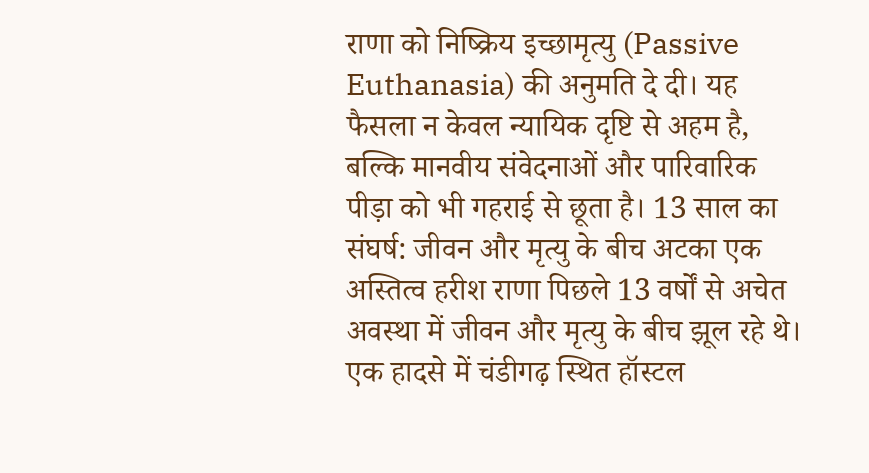राणा को निष्क्रिय इच्छामृत्यु (Passive Euthanasia) की अनुमति दे दी। यह फैसला न केवल न्यायिक दृष्टि से अहम है, बल्कि मानवीय संवेदनाओं और पारिवारिक पीड़ा को भी गहराई से छूता है। 13 साल का संघर्ष: जीवन और मृत्यु के बीच अटका एक अस्तित्व हरीश राणा पिछले 13 वर्षों से अचेत अवस्था में जीवन और मृत्यु के बीच झूल रहे थे। एक हादसे में चंडीगढ़ स्थित हॉस्टल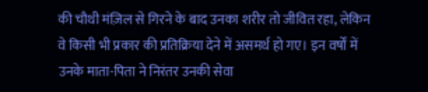की चौथी मंज़िल से गिरने के बाद उनका शरीर तो जीवित रहा, लेकिन वे किसी भी प्रकार की प्रतिक्रिया देने में असमर्थ हो गए। इन वर्षों में उनके माता-पिता ने निरंतर उनकी सेवा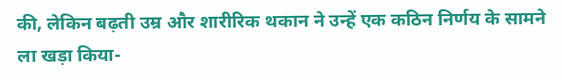की, लेकिन बढ़ती उम्र और शारीरिक थकान ने उन्हें एक कठिन निर्णय के सामने ला खड़ा किया-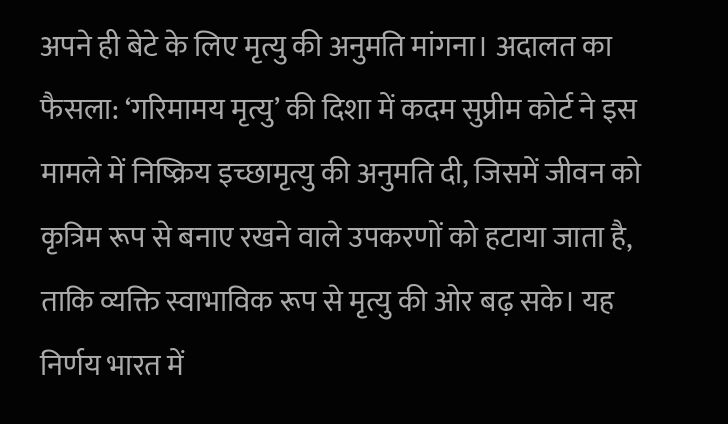अपने ही बेटे के लिए मृत्यु की अनुमति मांगना। अदालत का फैसला: ‘गरिमामय मृत्यु’ की दिशा में कदम सुप्रीम कोर्ट ने इस मामले में निष्क्रिय इच्छामृत्यु की अनुमति दी, जिसमें जीवन को कृत्रिम रूप से बनाए रखने वाले उपकरणों को हटाया जाता है, ताकि व्यक्ति स्वाभाविक रूप से मृत्यु की ओर बढ़ सके। यह निर्णय भारत में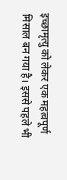इच्छामृत्यु को लेकर एक महत्वपूर्ण मिसाल बन गया है। इससे पहले भी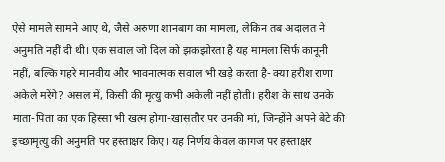ऐसे मामले सामने आए थे, जैसे अरुणा शानबाग का मामला, लेकिन तब अदालत ने अनुमति नहीं दी थी। एक सवाल जो दिल को झकझोरता है यह मामला सिर्फ कानूनी नहीं, बल्कि गहरे मानवीय और भावनात्मक सवाल भी खड़े करता है- क्या हरीश राणा अकेले मरेंगे? असल में, किसी की मृत्यु कभी अकेली नहीं होती। हरीश के साथ उनके माता-पिता का एक हिस्सा भी खत्म होगा-खासतौर पर उनकी मां, जिन्होंने अपने बेटे की इच्छामृत्यु की अनुमति पर हस्ताक्षर किए। यह निर्णय केवल कागज पर हस्ताक्षर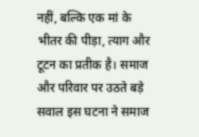नहीं, बल्कि एक मां के भीतर की पीड़ा, त्याग और टूटन का प्रतीक है। समाज और परिवार पर उठते बड़े सवाल इस घटना ने समाज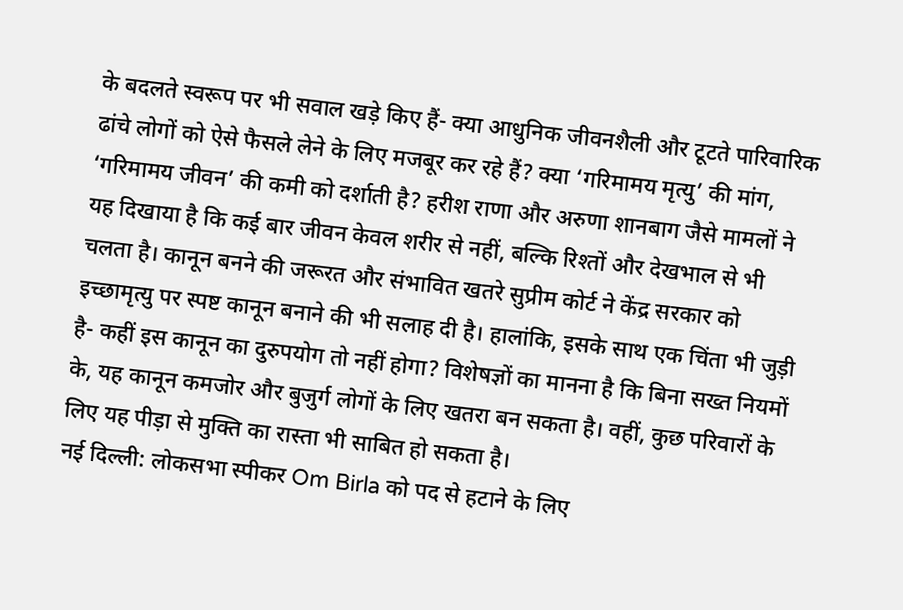के बदलते स्वरूप पर भी सवाल खड़े किए हैं- क्या आधुनिक जीवनशैली और टूटते पारिवारिक ढांचे लोगों को ऐसे फैसले लेने के लिए मजबूर कर रहे हैं? क्या ‘गरिमामय मृत्यु’ की मांग, ‘गरिमामय जीवन’ की कमी को दर्शाती है? हरीश राणा और अरुणा शानबाग जैसे मामलों ने यह दिखाया है कि कई बार जीवन केवल शरीर से नहीं, बल्कि रिश्तों और देखभाल से भी चलता है। कानून बनने की जरूरत और संभावित खतरे सुप्रीम कोर्ट ने केंद्र सरकार को इच्छामृत्यु पर स्पष्ट कानून बनाने की भी सलाह दी है। हालांकि, इसके साथ एक चिंता भी जुड़ी है- कहीं इस कानून का दुरुपयोग तो नहीं होगा? विशेषज्ञों का मानना है कि बिना सख्त नियमों के, यह कानून कमजोर और बुजुर्ग लोगों के लिए खतरा बन सकता है। वहीं, कुछ परिवारों के लिए यह पीड़ा से मुक्ति का रास्ता भी साबित हो सकता है।
नई दिल्ली: लोकसभा स्पीकर Om Birla को पद से हटाने के लिए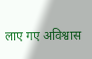लाए गए अविश्वास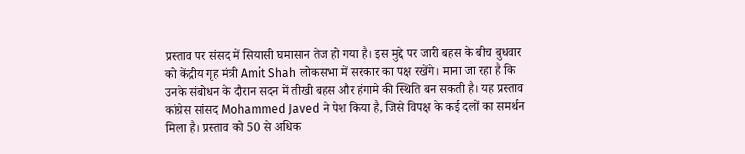प्रस्ताव पर संसद में सियासी घमासान तेज हो गया है। इस मुद्दे पर जारी बहस के बीच बुधवार को केंद्रीय गृह मंत्री Amit Shah लोकसभा में सरकार का पक्ष रखेंगे। माना जा रहा है कि उनके संबोधन के दौरान सदन में तीखी बहस और हंगामे की स्थिति बन सकती है। यह प्रस्ताव कांग्रेस सांसद Mohammed Javed ने पेश किया है, जिसे विपक्ष के कई दलों का समर्थन मिला है। प्रस्ताव को 50 से अधिक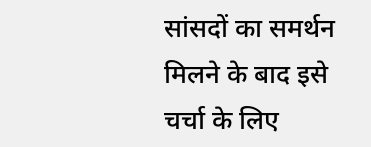सांसदों का समर्थन मिलने के बाद इसे चर्चा के लिए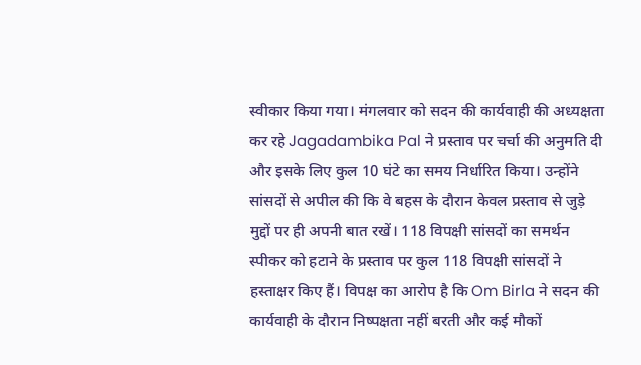स्वीकार किया गया। मंगलवार को सदन की कार्यवाही की अध्यक्षता कर रहे Jagadambika Pal ने प्रस्ताव पर चर्चा की अनुमति दी और इसके लिए कुल 10 घंटे का समय निर्धारित किया। उन्होंने सांसदों से अपील की कि वे बहस के दौरान केवल प्रस्ताव से जुड़े मुद्दों पर ही अपनी बात रखें। 118 विपक्षी सांसदों का समर्थन स्पीकर को हटाने के प्रस्ताव पर कुल 118 विपक्षी सांसदों ने हस्ताक्षर किए हैं। विपक्ष का आरोप है कि Om Birla ने सदन की कार्यवाही के दौरान निष्पक्षता नहीं बरती और कई मौकों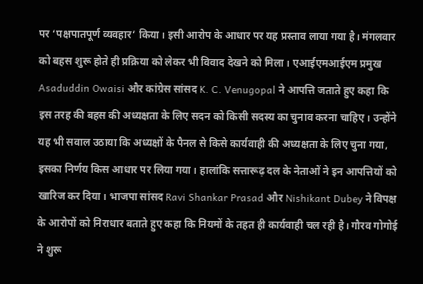पर ‘पक्षपातपूर्ण व्यवहार’ किया। इसी आरोप के आधार पर यह प्रस्ताव लाया गया है। मंगलवार को बहस शुरू होते ही प्रक्रिया को लेकर भी विवाद देखने को मिला। एआईएमआईएम प्रमुख Asaduddin Owaisi और कांग्रेस सांसद K. C. Venugopal ने आपत्ति जताते हुए कहा कि इस तरह की बहस की अध्यक्षता के लिए सदन को किसी सदस्य का चुनाव करना चाहिए। उन्होंने यह भी सवाल उठाया कि अध्यक्षों के पैनल से किसे कार्यवाही की अध्यक्षता के लिए चुना गया, इसका निर्णय किस आधार पर लिया गया। हालांकि सत्तारूढ़ दल के नेताओं ने इन आपत्तियों को खारिज कर दिया। भाजपा सांसद Ravi Shankar Prasad और Nishikant Dubey ने विपक्ष के आरोपों को निराधार बताते हुए कहा कि नियमों के तहत ही कार्यवाही चल रही है। गौरव गोगोई ने शुरू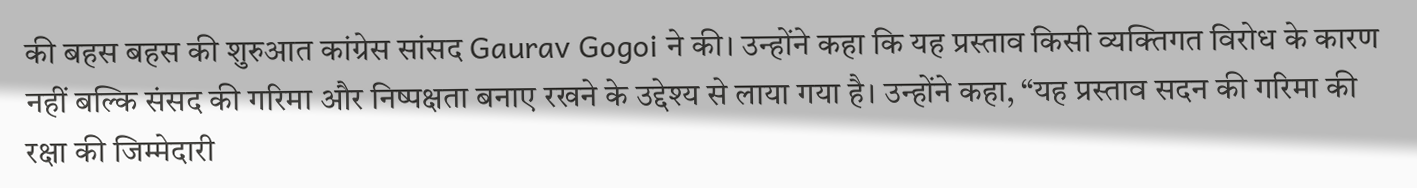की बहस बहस की शुरुआत कांग्रेस सांसद Gaurav Gogoi ने की। उन्होंने कहा कि यह प्रस्ताव किसी व्यक्तिगत विरोध के कारण नहीं बल्कि संसद की गरिमा और निष्पक्षता बनाए रखने के उद्देश्य से लाया गया है। उन्होंने कहा, “यह प्रस्ताव सदन की गरिमा की रक्षा की जिम्मेदारी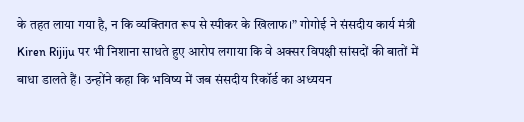के तहत लाया गया है, न कि व्यक्तिगत रूप से स्पीकर के खिलाफ।” गोगोई ने संसदीय कार्य मंत्री Kiren Rijiju पर भी निशाना साधते हुए आरोप लगाया कि वे अक्सर विपक्षी सांसदों की बातों में बाधा डालते हैं। उन्होंने कहा कि भविष्य में जब संसदीय रिकॉर्ड का अध्ययन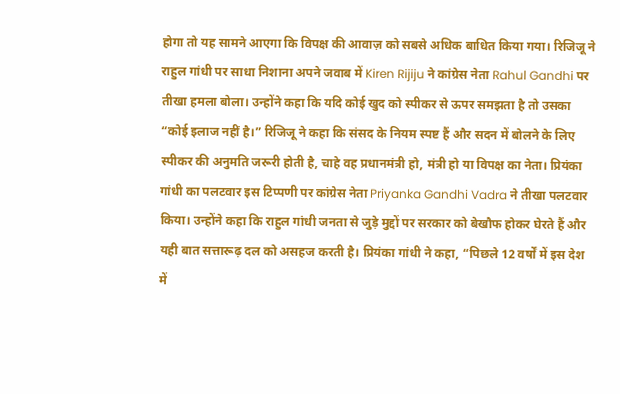होगा तो यह सामने आएगा कि विपक्ष की आवाज़ को सबसे अधिक बाधित किया गया। रिजिजू ने राहुल गांधी पर साधा निशाना अपने जवाब में Kiren Rijiju ने कांग्रेस नेता Rahul Gandhi पर तीखा हमला बोला। उन्होंने कहा कि यदि कोई खुद को स्पीकर से ऊपर समझता है तो उसका “कोई इलाज नहीं है।” रिजिजू ने कहा कि संसद के नियम स्पष्ट हैं और सदन में बोलने के लिए स्पीकर की अनुमति जरूरी होती है, चाहे वह प्रधानमंत्री हो, मंत्री हो या विपक्ष का नेता। प्रियंका गांधी का पलटवार इस टिप्पणी पर कांग्रेस नेता Priyanka Gandhi Vadra ने तीखा पलटवार किया। उन्होंने कहा कि राहुल गांधी जनता से जुड़े मुद्दों पर सरकार को बेखौफ होकर घेरते हैं और यही बात सत्तारूढ़ दल को असहज करती है। प्रियंका गांधी ने कहा, “पिछले 12 वर्षों में इस देश में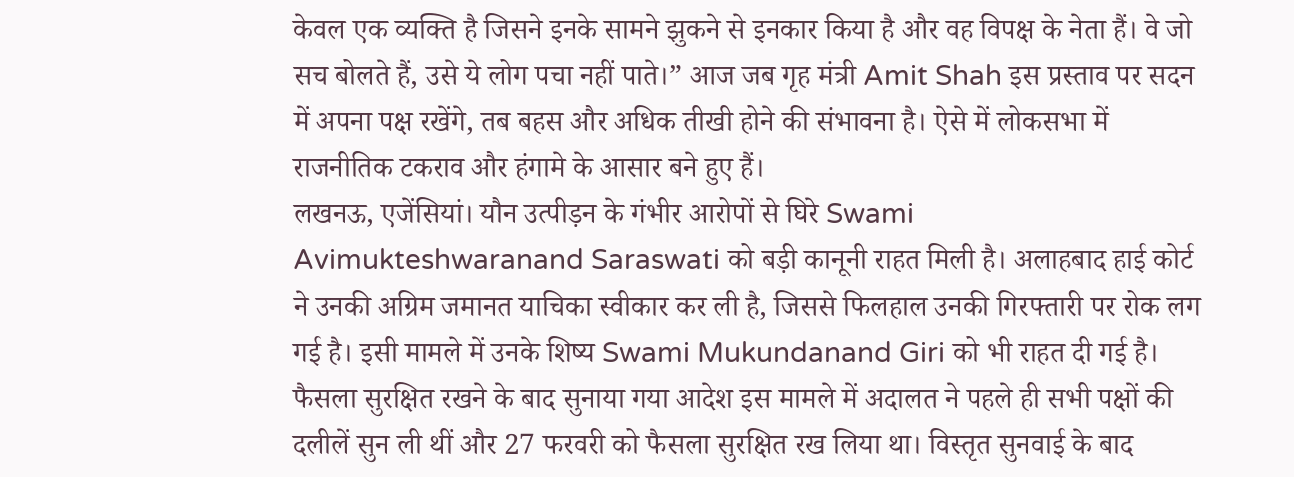केवल एक व्यक्ति है जिसने इनके सामने झुकने से इनकार किया है और वह विपक्ष के नेता हैं। वे जो सच बोलते हैं, उसे ये लोग पचा नहीं पाते।” आज जब गृह मंत्री Amit Shah इस प्रस्ताव पर सदन में अपना पक्ष रखेंगे, तब बहस और अधिक तीखी होने की संभावना है। ऐसे में लोकसभा में राजनीतिक टकराव और हंगामे के आसार बने हुए हैं।
लखनऊ, एजेंसियां। यौन उत्पीड़न के गंभीर आरोपों से घिरे Swami Avimukteshwaranand Saraswati को बड़ी कानूनी राहत मिली है। अलाहबाद हाई कोर्ट ने उनकी अग्रिम जमानत याचिका स्वीकार कर ली है, जिससे फिलहाल उनकी गिरफ्तारी पर रोक लग गई है। इसी मामले में उनके शिष्य Swami Mukundanand Giri को भी राहत दी गई है। फैसला सुरक्षित रखने के बाद सुनाया गया आदेश इस मामले में अदालत ने पहले ही सभी पक्षों की दलीलें सुन ली थीं और 27 फरवरी को फैसला सुरक्षित रख लिया था। विस्तृत सुनवाई के बाद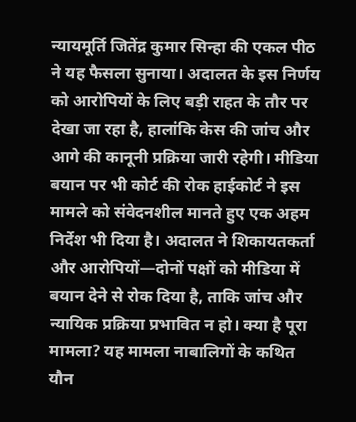न्यायमूर्ति जितेंद्र कुमार सिन्हा की एकल पीठ ने यह फैसला सुनाया। अदालत के इस निर्णय को आरोपियों के लिए बड़ी राहत के तौर पर देखा जा रहा है, हालांकि केस की जांच और आगे की कानूनी प्रक्रिया जारी रहेगी। मीडिया बयान पर भी कोर्ट की रोक हाईकोर्ट ने इस मामले को संवेदनशील मानते हुए एक अहम निर्देश भी दिया है। अदालत ने शिकायतकर्ता और आरोपियों—दोनों पक्षों को मीडिया में बयान देने से रोक दिया है, ताकि जांच और न्यायिक प्रक्रिया प्रभावित न हो। क्या है पूरा मामला? यह मामला नाबालिगों के कथित यौन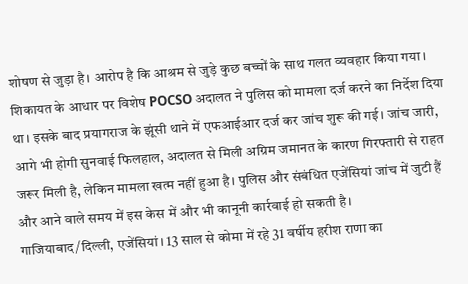शोषण से जुड़ा है। आरोप है कि आश्रम से जुड़े कुछ बच्चों के साथ गलत व्यवहार किया गया। शिकायत के आधार पर विशेष POCSO अदालत ने पुलिस को मामला दर्ज करने का निर्देश दिया था। इसके बाद प्रयागराज के झूंसी थाने में एफआईआर दर्ज कर जांच शुरू की गई। जांच जारी, आगे भी होगी सुनवाई फिलहाल, अदालत से मिली अग्रिम जमानत के कारण गिरफ्तारी से राहत जरूर मिली है, लेकिन मामला खत्म नहीं हुआ है। पुलिस और संबंधित एजेंसियां जांच में जुटी हैं और आने वाले समय में इस केस में और भी कानूनी कार्रवाई हो सकती है।
गाजियाबाद/दिल्ली, एजेंसियां। 13 साल से कोमा में रहे 31 वर्षीय हरीश राणा का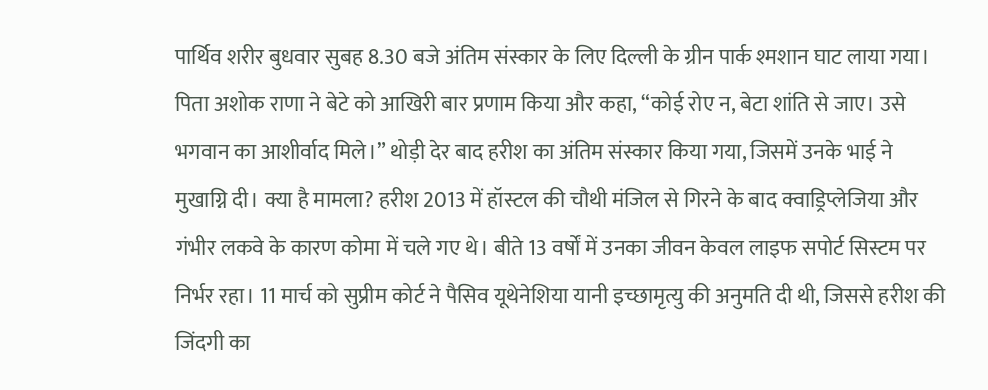पार्थिव शरीर बुधवार सुबह 8.30 बजे अंतिम संस्कार के लिए दिल्ली के ग्रीन पार्क श्मशान घाट लाया गया। पिता अशोक राणा ने बेटे को आखिरी बार प्रणाम किया और कहा, “कोई रोए न, बेटा शांति से जाए। उसे भगवान का आशीर्वाद मिले।” थोड़ी देर बाद हरीश का अंतिम संस्कार किया गया, जिसमें उनके भाई ने मुखाग्नि दी। क्या है मामला? हरीश 2013 में हॉस्टल की चौथी मंजिल से गिरने के बाद क्वाड्रिप्लेजिया और गंभीर लकवे के कारण कोमा में चले गए थे। बीते 13 वर्षों में उनका जीवन केवल लाइफ सपोर्ट सिस्टम पर निर्भर रहा। 11 मार्च को सुप्रीम कोर्ट ने पैसिव यूथेनेशिया यानी इच्छामृत्यु की अनुमति दी थी, जिससे हरीश की जिंदगी का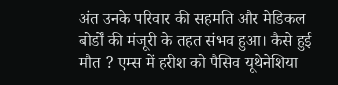अंत उनके परिवार की सहमति और मेडिकल बोर्डों की मंजूरी के तहत संभव हुआ। कैसे हुई मौत ? एम्स में हरीश को पैसिव यूथेनेशिया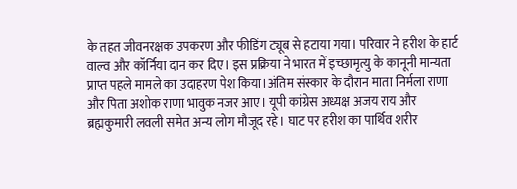के तहत जीवनरक्षक उपकरण और फीडिंग ट्यूब से हटाया गया। परिवार ने हरीश के हार्ट वाल्व और कॉर्निया दान कर दिए। इस प्रक्रिया ने भारत में इच्छामृत्यु के कानूनी मान्यता प्राप्त पहले मामले का उदाहरण पेश किया।अंतिम संस्कार के दौरान माता निर्मला राणा और पिता अशोक राणा भावुक नजर आए। यूपी कांग्रेस अध्यक्ष अजय राय और ब्रह्मकुमारी लवली समेत अन्य लोग मौजूद रहे। घाट पर हरीश का पार्थिव शरीर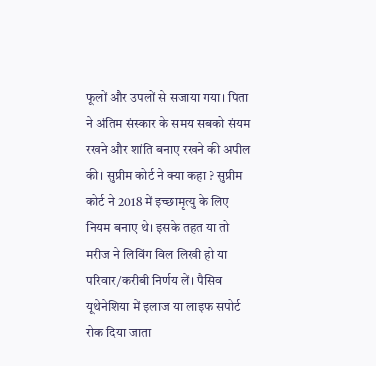फूलों और उपलों से सजाया गया। पिता ने अंतिम संस्कार के समय सबको संयम रखने और शांति बनाए रखने की अपील की। सुप्रीम कोर्ट ने क्या कहा ? सुप्रीम कोर्ट ने 2018 में इच्छामृत्यु के लिए नियम बनाए थे। इसके तहत या तो मरीज ने लिविंग विल लिखी हो या परिवार/करीबी निर्णय लें। पैसिव यूथेनेशिया में इलाज या लाइफ सपोर्ट रोक दिया जाता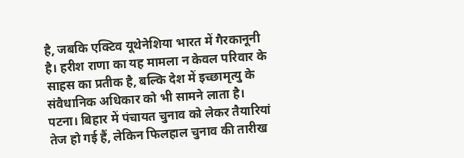है, जबकि एक्टिव यूथेनेशिया भारत में गैरकानूनी है। हरीश राणा का यह मामला न केवल परिवार के साहस का प्रतीक है, बल्कि देश में इच्छामृत्यु के संवैधानिक अधिकार को भी सामने लाता है।
पटना। बिहार में पंचायत चुनाव को लेकर तैयारियां तेज हो गई हैं, लेकिन फिलहाल चुनाव की तारीख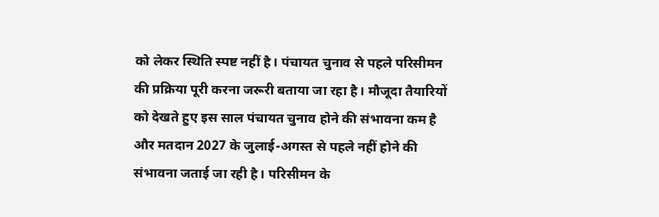को लेकर स्थिति स्पष्ट नहीं है। पंचायत चुनाव से पहले परिसीमन की प्रक्रिया पूरी करना जरूरी बताया जा रहा है। मौजूदा तैयारियों को देखते हुए इस साल पंचायत चुनाव होने की संभावना कम है और मतदान 2027 के जुलाई-अगस्त से पहले नहीं होने की संभावना जताई जा रही है। परिसीमन के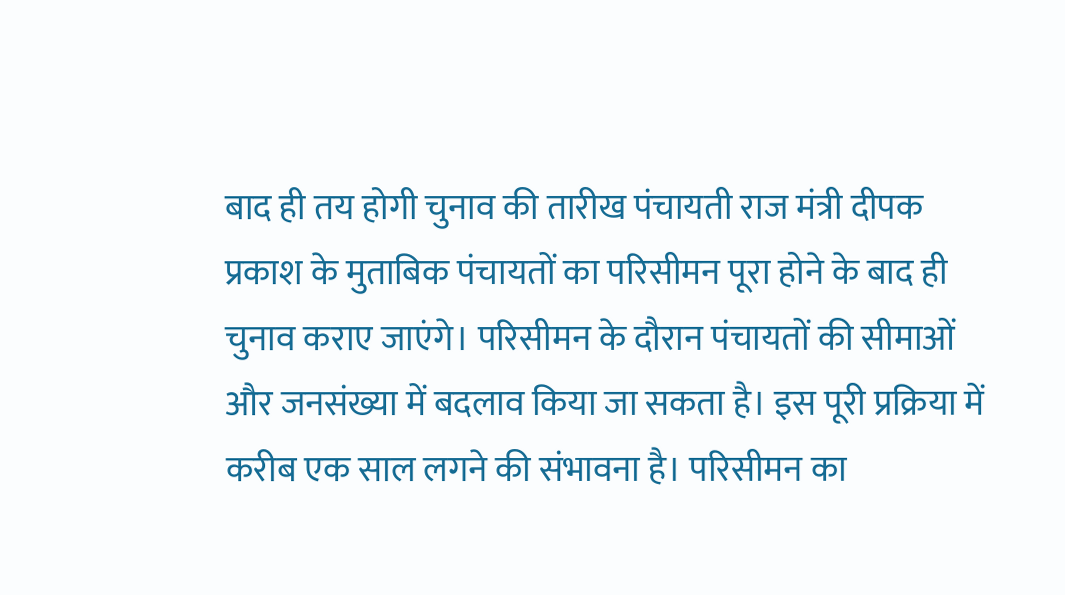बाद ही तय होगी चुनाव की तारीख पंचायती राज मंत्री दीपक प्रकाश के मुताबिक पंचायतों का परिसीमन पूरा होने के बाद ही चुनाव कराए जाएंगे। परिसीमन के दौरान पंचायतों की सीमाओं और जनसंख्या में बदलाव किया जा सकता है। इस पूरी प्रक्रिया में करीब एक साल लगने की संभावना है। परिसीमन का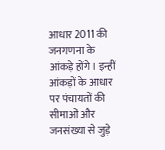आधार 2011 की जनगणना के आंकड़े होंगे। इन्हीं आंकड़ों के आधार पर पंचायतों की सीमाओं और जनसंख्या से जुड़े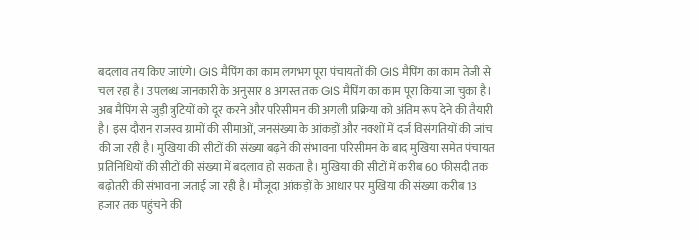बदलाव तय किए जाएंगे। GIS मैपिंग का काम लगभग पूरा पंचायतों की GIS मैपिंग का काम तेजी से चल रहा है। उपलब्ध जानकारी के अनुसार 8 अगस्त तक GIS मैपिंग का काम पूरा किया जा चुका है। अब मैपिंग से जुड़ी त्रुटियों को दूर करने और परिसीमन की अगली प्रक्रिया को अंतिम रूप देने की तैयारी है। इस दौरान राजस्व ग्रामों की सीमाओं, जनसंख्या के आंकड़ों और नक्शों में दर्ज विसंगतियों की जांच की जा रही है। मुखिया की सीटों की संख्या बढ़ने की संभावना परिसीमन के बाद मुखिया समेत पंचायत प्रतिनिधियों की सीटों की संख्या में बदलाव हो सकता है। मुखिया की सीटों में करीब 60 फीसदी तक बढ़ोतरी की संभावना जताई जा रही है। मौजूदा आंकड़ों के आधार पर मुखिया की संख्या करीब 13 हजार तक पहुंचने की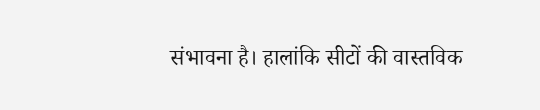संभावना है। हालांकि सीटों की वास्तविक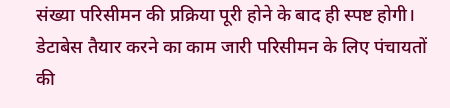संख्या परिसीमन की प्रक्रिया पूरी होने के बाद ही स्पष्ट होगी। डेटाबेस तैयार करने का काम जारी परिसीमन के लिए पंचायतों की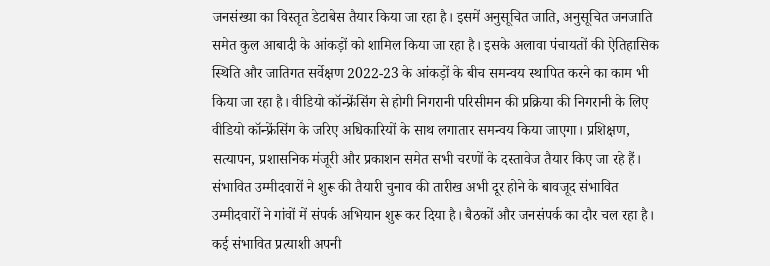जनसंख्या का विस्तृत डेटाबेस तैयार किया जा रहा है। इसमें अनुसूचित जाति, अनुसूचित जनजाति समेत कुल आबादी के आंकड़ों को शामिल किया जा रहा है। इसके अलावा पंचायतों की ऐतिहासिक स्थिति और जातिगत सर्वेक्षण 2022-23 के आंकड़ों के बीच समन्वय स्थापित करने का काम भी किया जा रहा है। वीडियो कॉन्फ्रेंसिंग से होगी निगरानी परिसीमन की प्रक्रिया की निगरानी के लिए वीडियो कॉन्फ्रेंसिंग के जरिए अधिकारियों के साथ लगातार समन्वय किया जाएगा। प्रशिक्षण, सत्यापन, प्रशासनिक मंजूरी और प्रकाशन समेत सभी चरणों के दस्तावेज तैयार किए जा रहे हैं। संभावित उम्मीदवारों ने शुरू की तैयारी चुनाव की तारीख अभी दूर होने के बावजूद संभावित उम्मीदवारों ने गांवों में संपर्क अभियान शुरू कर दिया है। बैठकों और जनसंपर्क का दौर चल रहा है। कई संभावित प्रत्याशी अपनी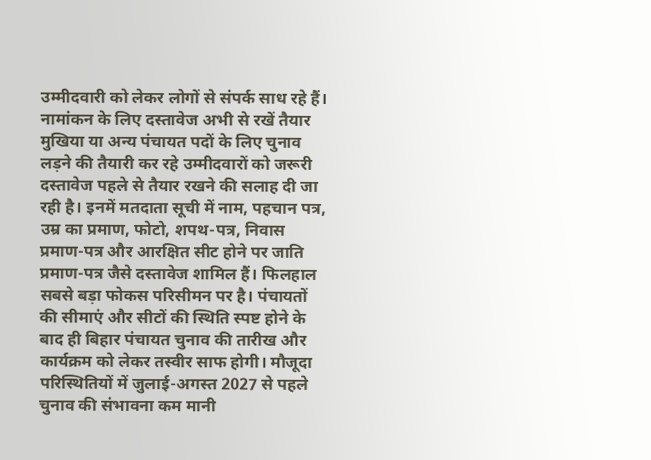उम्मीदवारी को लेकर लोगों से संपर्क साध रहे हैं। नामांकन के लिए दस्तावेज अभी से रखें तैयार मुखिया या अन्य पंचायत पदों के लिए चुनाव लड़ने की तैयारी कर रहे उम्मीदवारों को जरूरी दस्तावेज पहले से तैयार रखने की सलाह दी जा रही है। इनमें मतदाता सूची में नाम, पहचान पत्र, उम्र का प्रमाण, फोटो, शपथ-पत्र, निवास प्रमाण-पत्र और आरक्षित सीट होने पर जाति प्रमाण-पत्र जैसे दस्तावेज शामिल हैं। फिलहाल सबसे बड़ा फोकस परिसीमन पर है। पंचायतों की सीमाएं और सीटों की स्थिति स्पष्ट होने के बाद ही बिहार पंचायत चुनाव की तारीख और कार्यक्रम को लेकर तस्वीर साफ होगी। मौजूदा परिस्थितियों में जुलाई-अगस्त 2027 से पहले चुनाव की संभावना कम मानी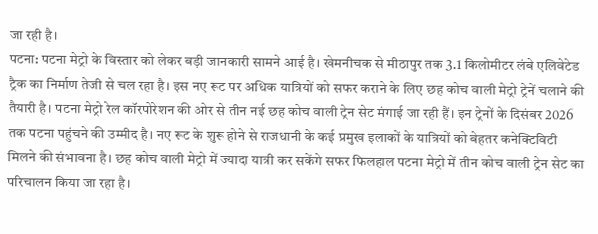जा रही है।
पटना: पटना मेट्रो के विस्तार को लेकर बड़ी जानकारी सामने आई है। खेमनीचक से मीठापुर तक 3.1 किलोमीटर लंबे एलिवेटेड ट्रैक का निर्माण तेजी से चल रहा है। इस नए रूट पर अधिक यात्रियों को सफर कराने के लिए छह कोच वाली मेट्रो ट्रेनें चलाने की तैयारी है। पटना मेट्रो रेल कॉरपोरेशन की ओर से तीन नई छह कोच वाली ट्रेन सेट मंगाई जा रही हैं। इन ट्रेनों के दिसंबर 2026 तक पटना पहुंचने की उम्मीद है। नए रूट के शुरू होने से राजधानी के कई प्रमुख इलाकों के यात्रियों को बेहतर कनेक्टिविटी मिलने की संभावना है। छह कोच वाली मेट्रो में ज्यादा यात्री कर सकेंगे सफर फिलहाल पटना मेट्रो में तीन कोच वाली ट्रेन सेट का परिचालन किया जा रहा है।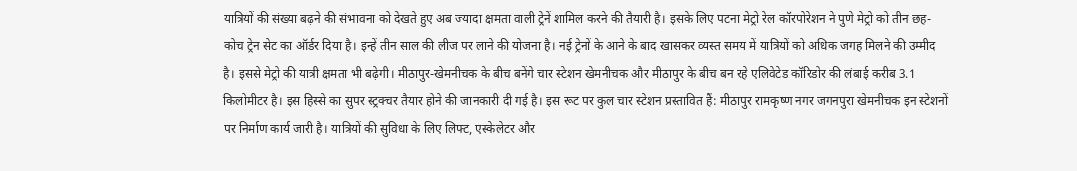यात्रियों की संख्या बढ़ने की संभावना को देखते हुए अब ज्यादा क्षमता वाली ट्रेनें शामिल करने की तैयारी है। इसके लिए पटना मेट्रो रेल कॉरपोरेशन ने पुणे मेट्रो को तीन छह-कोच ट्रेन सेट का ऑर्डर दिया है। इन्हें तीन साल की लीज पर लाने की योजना है। नई ट्रेनों के आने के बाद खासकर व्यस्त समय में यात्रियों को अधिक जगह मिलने की उम्मीद है। इससे मेट्रो की यात्री क्षमता भी बढ़ेगी। मीठापुर-खेमनीचक के बीच बनेंगे चार स्टेशन खेमनीचक और मीठापुर के बीच बन रहे एलिवेटेड कॉरिडोर की लंबाई करीब 3.1 किलोमीटर है। इस हिस्से का सुपर स्ट्रक्चर तैयार होने की जानकारी दी गई है। इस रूट पर कुल चार स्टेशन प्रस्तावित हैं: मीठापुर रामकृष्ण नगर जगनपुरा खेमनीचक इन स्टेशनों पर निर्माण कार्य जारी है। यात्रियों की सुविधा के लिए लिफ्ट, एस्केलेटर और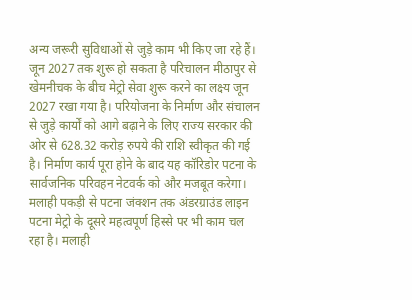अन्य जरूरी सुविधाओं से जुड़े काम भी किए जा रहे हैं। जून 2027 तक शुरू हो सकता है परिचालन मीठापुर से खेमनीचक के बीच मेट्रो सेवा शुरू करने का लक्ष्य जून 2027 रखा गया है। परियोजना के निर्माण और संचालन से जुड़े कार्यों को आगे बढ़ाने के लिए राज्य सरकार की ओर से 628.32 करोड़ रुपये की राशि स्वीकृत की गई है। निर्माण कार्य पूरा होने के बाद यह कॉरिडोर पटना के सार्वजनिक परिवहन नेटवर्क को और मजबूत करेगा। मलाही पकड़ी से पटना जंक्शन तक अंडरग्राउंड लाइन पटना मेट्रो के दूसरे महत्वपूर्ण हिस्से पर भी काम चल रहा है। मलाही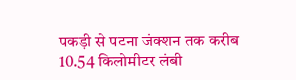पकड़ी से पटना जंक्शन तक करीब 10.54 किलोमीटर लंबी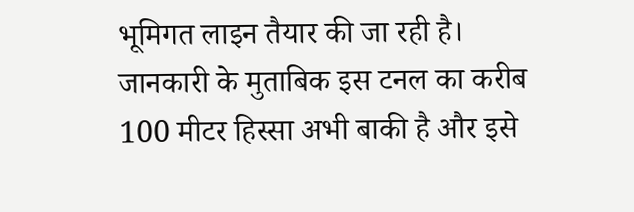भूमिगत लाइन तैयार की जा रही है। जानकारी के मुताबिक इस टनल का करीब 100 मीटर हिस्सा अभी बाकी है और इसे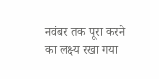नवंबर तक पूरा करने का लक्ष्य रखा गया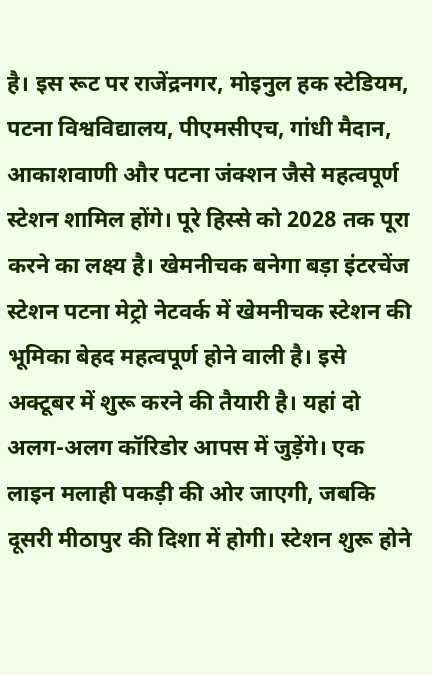है। इस रूट पर राजेंद्रनगर, मोइनुल हक स्टेडियम, पटना विश्वविद्यालय, पीएमसीएच, गांधी मैदान, आकाशवाणी और पटना जंक्शन जैसे महत्वपूर्ण स्टेशन शामिल होंगे। पूरे हिस्से को 2028 तक पूरा करने का लक्ष्य है। खेमनीचक बनेगा बड़ा इंटरचेंज स्टेशन पटना मेट्रो नेटवर्क में खेमनीचक स्टेशन की भूमिका बेहद महत्वपूर्ण होने वाली है। इसे अक्टूबर में शुरू करने की तैयारी है। यहां दो अलग-अलग कॉरिडोर आपस में जुड़ेंगे। एक लाइन मलाही पकड़ी की ओर जाएगी, जबकि दूसरी मीठापुर की दिशा में होगी। स्टेशन शुरू होने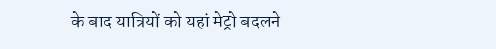के बाद यात्रियों को यहां मेट्रो बदलने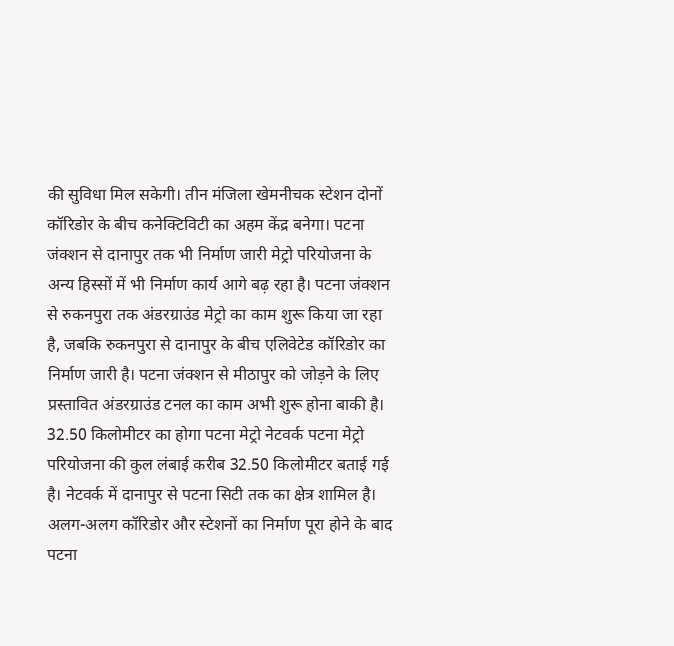की सुविधा मिल सकेगी। तीन मंजिला खेमनीचक स्टेशन दोनों कॉरिडोर के बीच कनेक्टिविटी का अहम केंद्र बनेगा। पटना जंक्शन से दानापुर तक भी निर्माण जारी मेट्रो परियोजना के अन्य हिस्सों में भी निर्माण कार्य आगे बढ़ रहा है। पटना जंक्शन से रुकनपुरा तक अंडरग्राउंड मेट्रो का काम शुरू किया जा रहा है, जबकि रुकनपुरा से दानापुर के बीच एलिवेटेड कॉरिडोर का निर्माण जारी है। पटना जंक्शन से मीठापुर को जोड़ने के लिए प्रस्तावित अंडरग्राउंड टनल का काम अभी शुरू होना बाकी है। 32.50 किलोमीटर का होगा पटना मेट्रो नेटवर्क पटना मेट्रो परियोजना की कुल लंबाई करीब 32.50 किलोमीटर बताई गई है। नेटवर्क में दानापुर से पटना सिटी तक का क्षेत्र शामिल है। अलग-अलग कॉरिडोर और स्टेशनों का निर्माण पूरा होने के बाद पटना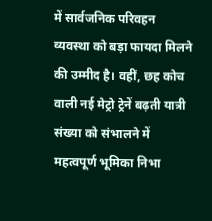में सार्वजनिक परिवहन व्यवस्था को बड़ा फायदा मिलने की उम्मीद है। वहीं, छह कोच वाली नई मेट्रो ट्रेनें बढ़ती यात्री संख्या को संभालने में महत्वपूर्ण भूमिका निभा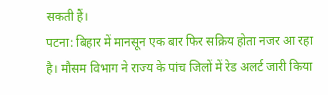सकती हैं।
पटना: बिहार में मानसून एक बार फिर सक्रिय होता नजर आ रहा है। मौसम विभाग ने राज्य के पांच जिलों में रेड अलर्ट जारी किया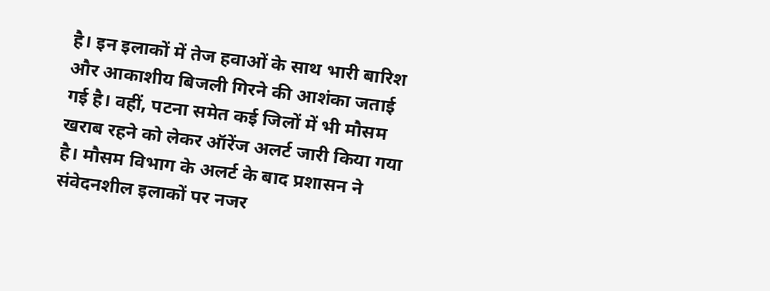है। इन इलाकों में तेज हवाओं के साथ भारी बारिश और आकाशीय बिजली गिरने की आशंका जताई गई है। वहीं, पटना समेत कई जिलों में भी मौसम खराब रहने को लेकर ऑरेंज अलर्ट जारी किया गया है। मौसम विभाग के अलर्ट के बाद प्रशासन ने संवेदनशील इलाकों पर नजर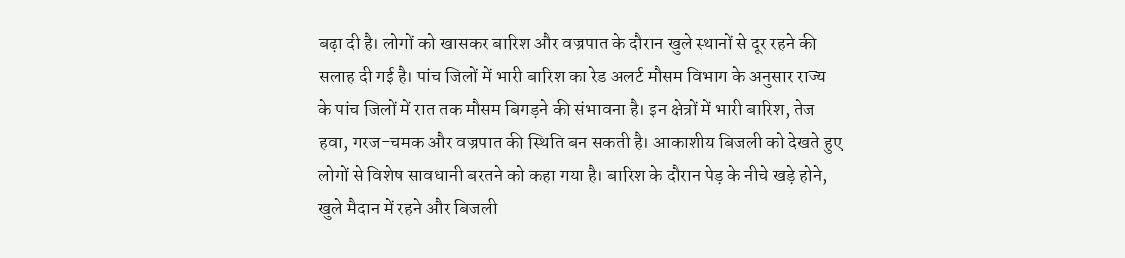बढ़ा दी है। लोगों को खासकर बारिश और वज्रपात के दौरान खुले स्थानों से दूर रहने की सलाह दी गई है। पांच जिलों में भारी बारिश का रेड अलर्ट मौसम विभाग के अनुसार राज्य के पांच जिलों में रात तक मौसम बिगड़ने की संभावना है। इन क्षेत्रों में भारी बारिश, तेज हवा, गरज-चमक और वज्रपात की स्थिति बन सकती है। आकाशीय बिजली को देखते हुए लोगों से विशेष सावधानी बरतने को कहा गया है। बारिश के दौरान पेड़ के नीचे खड़े होने, खुले मैदान में रहने और बिजली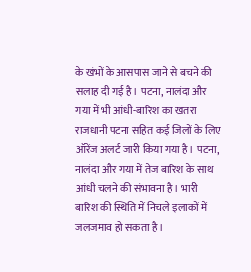के खंभों के आसपास जाने से बचने की सलाह दी गई है। पटना, नालंदा और गया में भी आंधी-बारिश का खतरा राजधानी पटना सहित कई जिलों के लिए ऑरेंज अलर्ट जारी किया गया है। पटना, नालंदा और गया में तेज बारिश के साथ आंधी चलने की संभावना है। भारी बारिश की स्थिति में निचले इलाकों में जलजमाव हो सकता है।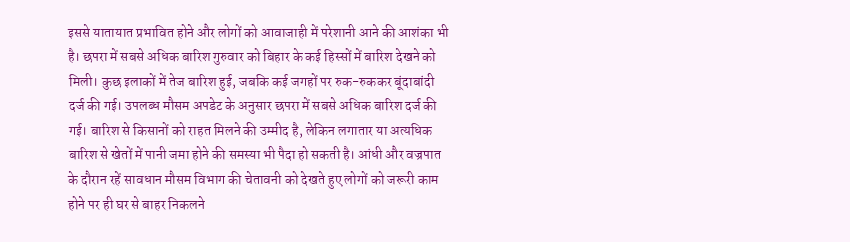इससे यातायात प्रभावित होने और लोगों को आवाजाही में परेशानी आने की आशंका भी है। छपरा में सबसे अधिक बारिश गुरुवार को बिहार के कई हिस्सों में बारिश देखने को मिली। कुछ इलाकों में तेज बारिश हुई, जबकि कई जगहों पर रुक-रुककर बूंदाबांदी दर्ज की गई। उपलब्ध मौसम अपडेट के अनुसार छपरा में सबसे अधिक बारिश दर्ज की गई। बारिश से किसानों को राहत मिलने की उम्मीद है, लेकिन लगातार या अत्यधिक बारिश से खेतों में पानी जमा होने की समस्या भी पैदा हो सकती है। आंधी और वज्रपात के दौरान रहें सावधान मौसम विभाग की चेतावनी को देखते हुए लोगों को जरूरी काम होने पर ही घर से बाहर निकलने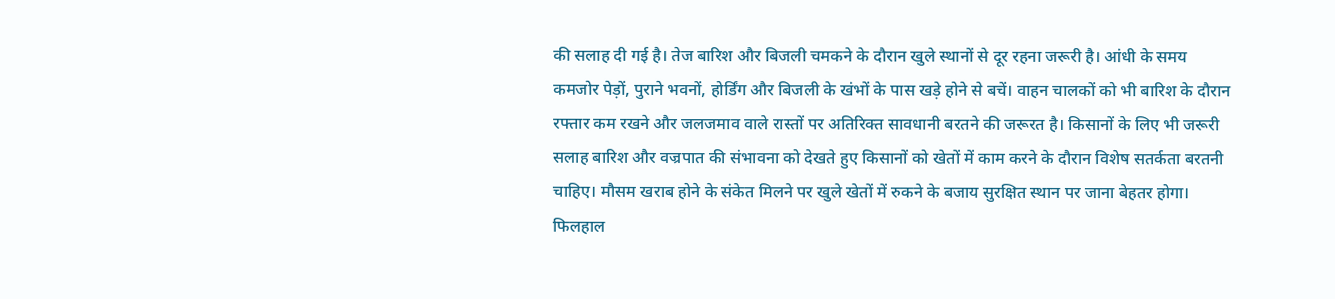की सलाह दी गई है। तेज बारिश और बिजली चमकने के दौरान खुले स्थानों से दूर रहना जरूरी है। आंधी के समय कमजोर पेड़ों, पुराने भवनों, होर्डिंग और बिजली के खंभों के पास खड़े होने से बचें। वाहन चालकों को भी बारिश के दौरान रफ्तार कम रखने और जलजमाव वाले रास्तों पर अतिरिक्त सावधानी बरतने की जरूरत है। किसानों के लिए भी जरूरी सलाह बारिश और वज्रपात की संभावना को देखते हुए किसानों को खेतों में काम करने के दौरान विशेष सतर्कता बरतनी चाहिए। मौसम खराब होने के संकेत मिलने पर खुले खेतों में रुकने के बजाय सुरक्षित स्थान पर जाना बेहतर होगा। फिलहाल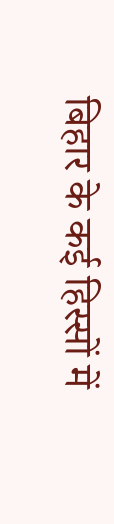बिहार के कई हिस्सों में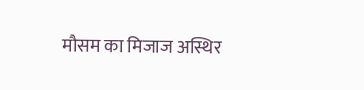मौसम का मिजाज अस्थिर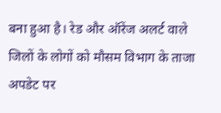बना हुआ है। रेड और ऑरेंज अलर्ट वाले जिलों के लोगों को मौसम विभाग के ताजा अपडेट पर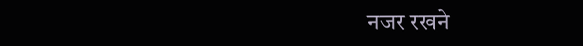नजर रखने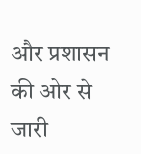और प्रशासन की ओर से जारी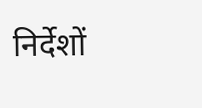निर्देशों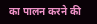का पालन करने की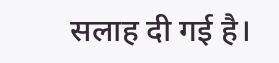सलाह दी गई है।